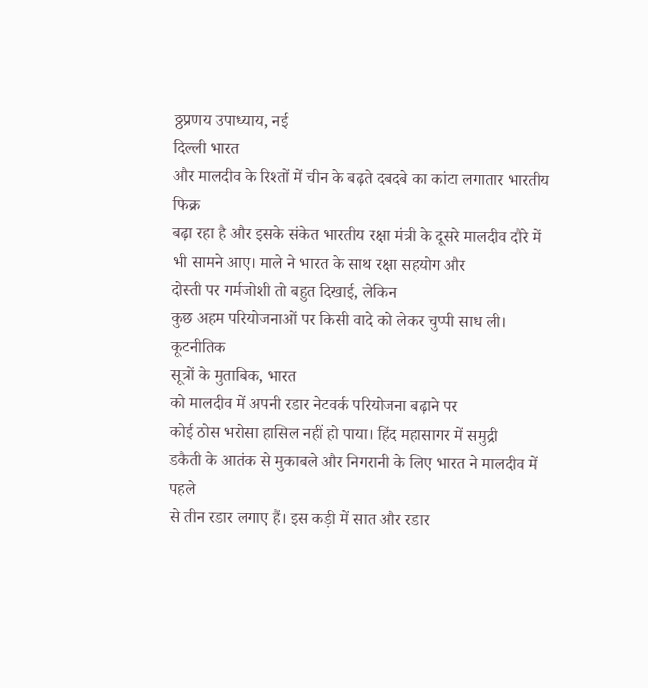ठ्ठप्रणय उपाध्याय, नई
दिल्ली भारत
और मालदीव के रिश्तों में चीन के बढ़ते दबदबे का कांटा लगातार भारतीय फिक्र
बढ़ा रहा है और इसके संकेत भारतीय रक्षा मंत्री के दूसरे मालदीव दौरे में
भी सामने आए। माले ने भारत के साथ रक्षा सहयोग और
दोस्ती पर गर्मजोशी तो बहुत दिखाई, लेकिन
कुछ अहम परियोजनाओं पर किसी वादे को लेकर चुप्पी साध ली। कूटनीतिक
सूत्रों के मुताबिक, भारत
को मालदीव में अपनी रडार नेटवर्क परियोजना बढ़ाने पर
कोई ठोस भरोसा हासिल नहीं हो पाया। हिंद महासागर में समुद्री
डकैती के आतंक से मुकाबले और निगरानी के लिए भारत ने मालदीव में पहले
से तीन रडार लगाए हैं। इस कड़ी में सात और रडार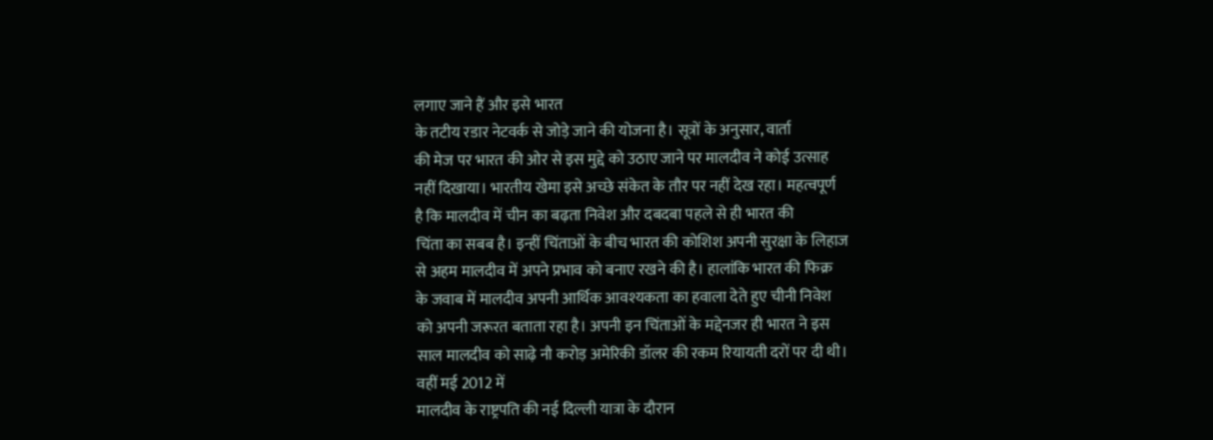लगाए जाने हैं और इसे भारत
के तटीय रडार नेटवर्क से जोड़े जाने की योजना है। सूत्रों के अनुसार, वार्ता
की मेज पर भारत की ओर से इस मुद्दे को उठाए जाने पर मालदीव ने कोई उत्साह
नहीं दिखाया। भारतीय खेमा इसे अच्छे संकेत के तौर पर नहीं देख रहा। महत्वपूर्ण
है कि मालदीव में चीन का बढ़ता निवेश और दबदबा पहले से ही भारत की
चिंता का सबब है। इन्हीं चिंताओं के बीच भारत की कोशिश अपनी सुरक्षा के लिहाज
से अहम मालदीव में अपने प्रभाव को बनाए रखने की है। हालांकि भारत की फिक्र
के जवाब में मालदीव अपनी आर्थिक आवश्यकता का हवाला देते हुए चीनी निवेश
को अपनी जरूरत बताता रहा है। अपनी इन चिंताओं के मद्देनजर ही भारत ने इस
साल मालदीव को साढ़े नौ करोड़ अमेरिकी डॉलर की रकम रियायती दरों पर दी थी।
वहीं मई 2012 में
मालदीव के राष्ट्रपति की नई दिल्ली यात्रा के दौरान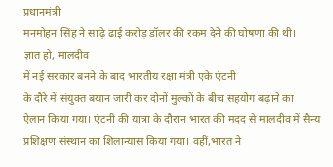प्रधानमंत्री
मनमोहन सिंह ने साढ़े ढाई करोड़ डॉलर की रकम देने की घोषणा की थी।
ज्ञात हो, मालदीव
में नई सरकार बनने के बाद भारतीय रक्षा मंत्री एके एंटनी
के दौरे में संयुक्त बयान जारी कर दोनों मुल्कों के बीच सहयोग बढ़ाने का
ऐलान किया गया। एंटनी की यात्रा के दौरान भारत की मदद से मालदीव में सैन्य
प्रशिक्षण संस्थान का शिलान्यास किया गया। वहीं,भारत ने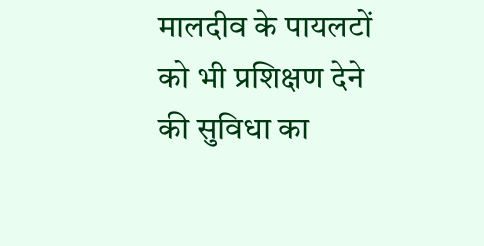मालदीव के पायलटों
को भी प्रशिक्षण देने की सुविधा का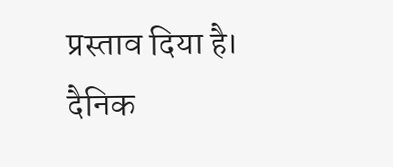प्रस्ताव दिया है।
दैनिक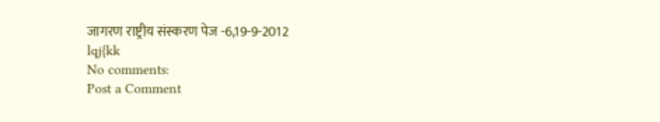जागरण राष्ट्रीय संस्करण पेज -6,19-9-2012
lqj{kk
No comments:
Post a Comment